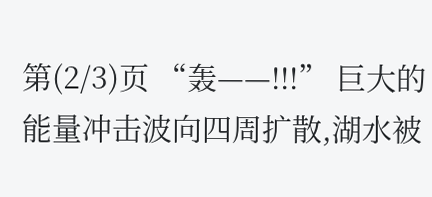第(2/3)页 “轰——!!!” 巨大的能量冲击波向四周扩散,湖水被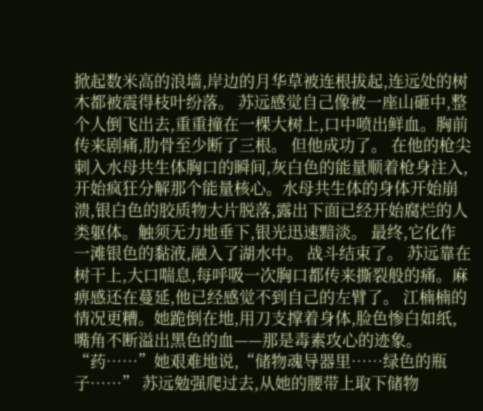掀起数米高的浪墙,岸边的月华草被连根拔起,连远处的树木都被震得枝叶纷落。 苏远感觉自己像被一座山砸中,整个人倒飞出去,重重撞在一棵大树上,口中喷出鲜血。胸前传来剧痛,肋骨至少断了三根。 但他成功了。 在他的枪尖刺入水母共生体胸口的瞬间,灰白色的能量顺着枪身注入,开始疯狂分解那个能量核心。水母共生体的身体开始崩溃,银白色的胶质物大片脱落,露出下面已经开始腐烂的人类躯体。触须无力地垂下,银光迅速黯淡。 最终,它化作一滩银色的黏液,融入了湖水中。 战斗结束了。 苏远靠在树干上,大口喘息,每呼吸一次胸口都传来撕裂般的痛。麻痹感还在蔓延,他已经感觉不到自己的左臂了。 江楠楠的情况更糟。她跪倒在地,用刀支撑着身体,脸色惨白如纸,嘴角不断溢出黑色的血——那是毒素攻心的迹象。 “药……”她艰难地说,“储物魂导器里……绿色的瓶子……” 苏远勉强爬过去,从她的腰带上取下储物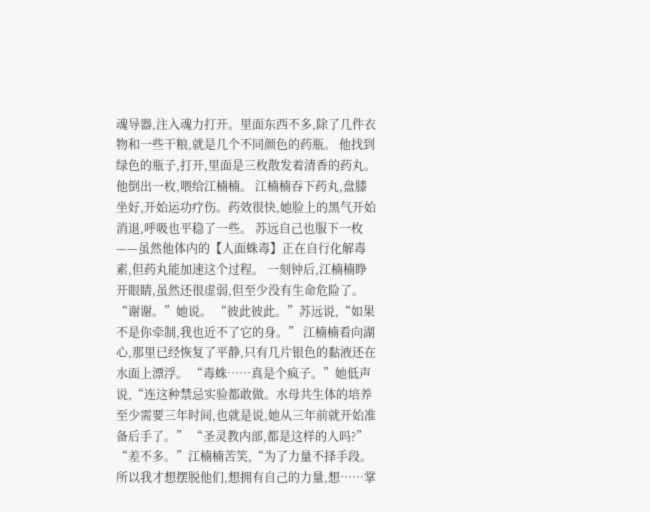魂导器,注入魂力打开。里面东西不多,除了几件衣物和一些干粮,就是几个不同颜色的药瓶。 他找到绿色的瓶子,打开,里面是三枚散发着清香的药丸。他倒出一枚,喂给江楠楠。 江楠楠吞下药丸,盘膝坐好,开始运功疗伤。药效很快,她脸上的黑气开始消退,呼吸也平稳了一些。 苏远自己也服下一枚——虽然他体内的【人面蛛毒】正在自行化解毒素,但药丸能加速这个过程。 一刻钟后,江楠楠睁开眼睛,虽然还很虚弱,但至少没有生命危险了。 “谢谢。”她说。 “彼此彼此。”苏远说,“如果不是你牵制,我也近不了它的身。” 江楠楠看向湖心,那里已经恢复了平静,只有几片银色的黏液还在水面上漂浮。 “毒蛛……真是个疯子。”她低声说,“连这种禁忌实验都敢做。水母共生体的培养至少需要三年时间,也就是说,她从三年前就开始准备后手了。” “圣灵教内部,都是这样的人吗?” “差不多。”江楠楠苦笑,“为了力量不择手段。所以我才想摆脱他们,想拥有自己的力量,想……掌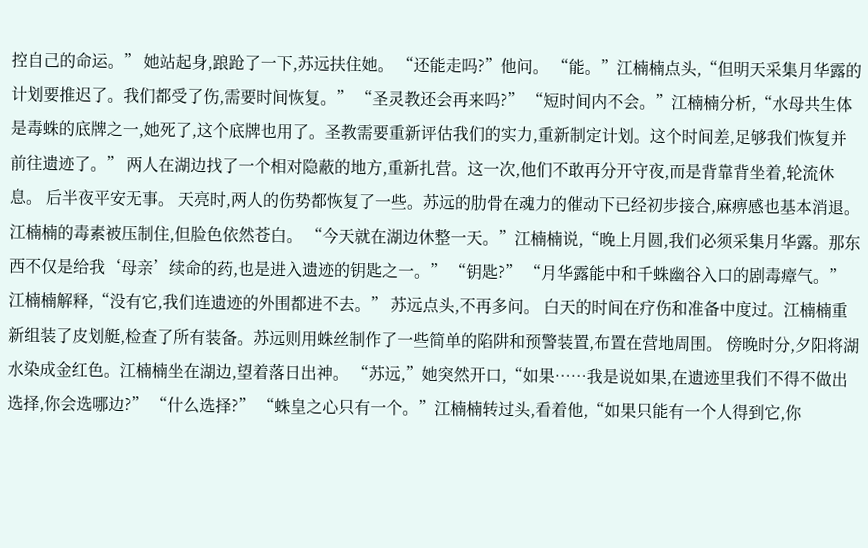控自己的命运。” 她站起身,踉跄了一下,苏远扶住她。 “还能走吗?”他问。 “能。”江楠楠点头,“但明天采集月华露的计划要推迟了。我们都受了伤,需要时间恢复。” “圣灵教还会再来吗?” “短时间内不会。”江楠楠分析,“水母共生体是毒蛛的底牌之一,她死了,这个底牌也用了。圣教需要重新评估我们的实力,重新制定计划。这个时间差,足够我们恢复并前往遗迹了。” 两人在湖边找了一个相对隐蔽的地方,重新扎营。这一次,他们不敢再分开守夜,而是背靠背坐着,轮流休息。 后半夜平安无事。 天亮时,两人的伤势都恢复了一些。苏远的肋骨在魂力的催动下已经初步接合,麻痹感也基本消退。江楠楠的毒素被压制住,但脸色依然苍白。 “今天就在湖边休整一天。”江楠楠说,“晚上月圆,我们必须采集月华露。那东西不仅是给我‘母亲’续命的药,也是进入遗迹的钥匙之一。” “钥匙?” “月华露能中和千蛛幽谷入口的剧毒瘴气。”江楠楠解释,“没有它,我们连遗迹的外围都进不去。” 苏远点头,不再多问。 白天的时间在疗伤和准备中度过。江楠楠重新组装了皮划艇,检查了所有装备。苏远则用蛛丝制作了一些简单的陷阱和预警装置,布置在营地周围。 傍晚时分,夕阳将湖水染成金红色。江楠楠坐在湖边,望着落日出神。 “苏远,”她突然开口,“如果……我是说如果,在遗迹里我们不得不做出选择,你会选哪边?” “什么选择?” “蛛皇之心只有一个。”江楠楠转过头,看着他,“如果只能有一个人得到它,你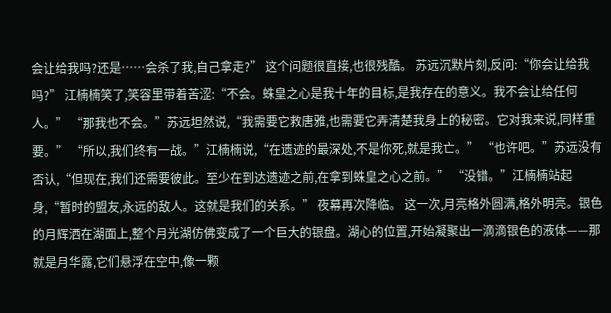会让给我吗?还是……会杀了我,自己拿走?” 这个问题很直接,也很残酷。 苏远沉默片刻,反问:“你会让给我吗?” 江楠楠笑了,笑容里带着苦涩:“不会。蛛皇之心是我十年的目标,是我存在的意义。我不会让给任何人。” “那我也不会。”苏远坦然说,“我需要它救唐雅,也需要它弄清楚我身上的秘密。它对我来说,同样重要。” “所以,我们终有一战。”江楠楠说,“在遗迹的最深处,不是你死,就是我亡。” “也许吧。”苏远没有否认,“但现在,我们还需要彼此。至少在到达遗迹之前,在拿到蛛皇之心之前。” “没错。”江楠楠站起身,“暂时的盟友,永远的敌人。这就是我们的关系。” 夜幕再次降临。 这一次,月亮格外圆满,格外明亮。银色的月辉洒在湖面上,整个月光湖仿佛变成了一个巨大的银盘。湖心的位置,开始凝聚出一滴滴银色的液体——那就是月华露,它们悬浮在空中,像一颗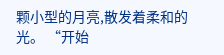颗小型的月亮,散发着柔和的光。 “开始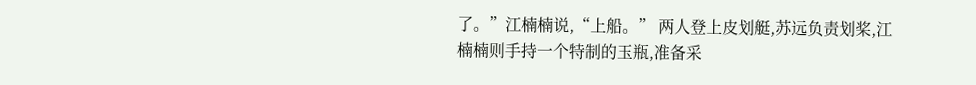了。”江楠楠说,“上船。” 两人登上皮划艇,苏远负责划桨,江楠楠则手持一个特制的玉瓶,准备采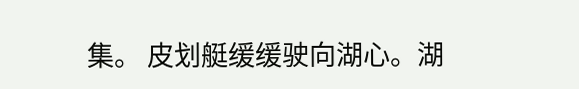集。 皮划艇缓缓驶向湖心。湖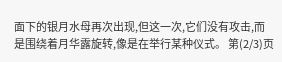面下的银月水母再次出现,但这一次,它们没有攻击,而是围绕着月华露旋转,像是在举行某种仪式。 第(2/3)页